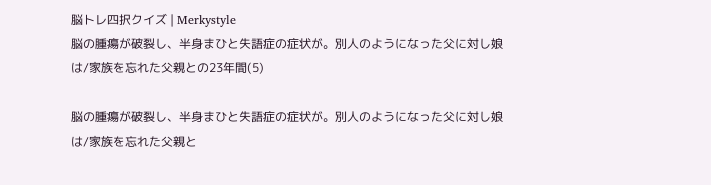脳トレ四択クイズ | Merkystyle
脳の腫瘍が破裂し、半身まひと失語症の症状が。別人のようになった父に対し娘は/家族を忘れた父親との23年間(5)

脳の腫瘍が破裂し、半身まひと失語症の症状が。別人のようになった父に対し娘は/家族を忘れた父親と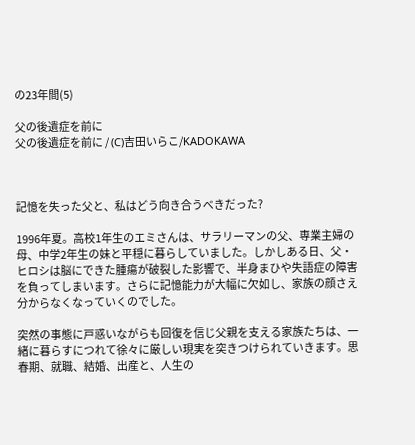の23年間(5)

父の後遺症を前に
父の後遺症を前に / (C)吉田いらこ/KADOKAWA



記憶を失った父と、私はどう向き合うべきだった?

1996年夏。高校1年生のエミさんは、サラリーマンの父、専業主婦の母、中学2年生の妹と平穏に暮らしていました。しかしある日、父・ヒロシは脳にできた腫瘍が破裂した影響で、半身まひや失語症の障害を負ってしまいます。さらに記憶能力が大幅に欠如し、家族の顔さえ分からなくなっていくのでした。

突然の事態に戸惑いながらも回復を信じ父親を支える家族たちは、一緒に暮らすにつれて徐々に厳しい現実を突きつけられていきます。思春期、就職、結婚、出産と、人生の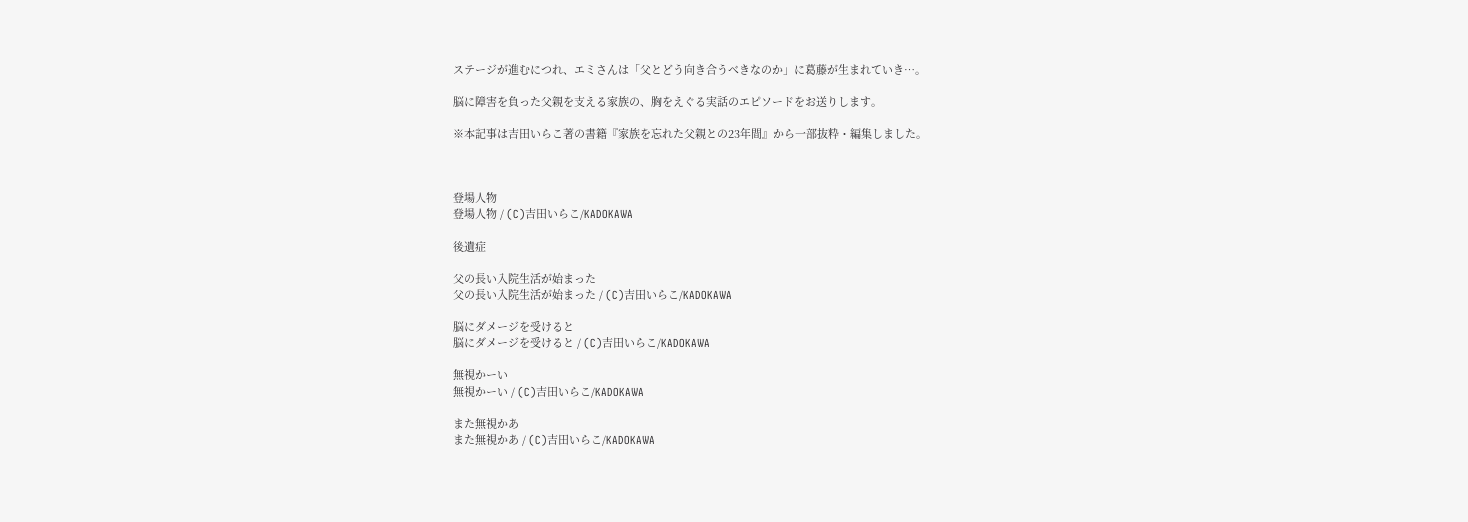ステージが進むにつれ、エミさんは「父とどう向き合うべきなのか」に葛藤が生まれていき…。

脳に障害を負った父親を支える家族の、胸をえぐる実話のエピソードをお送りします。

※本記事は吉田いらこ著の書籍『家族を忘れた父親との23年間』から一部抜粋・編集しました。



登場人物
登場人物 / (C)吉田いらこ/KADOKAWA

後遺症

父の長い入院生活が始まった
父の長い入院生活が始まった / (C)吉田いらこ/KADOKAWA

脳にダメージを受けると
脳にダメージを受けると / (C)吉田いらこ/KADOKAWA

無視かーい
無視かーい / (C)吉田いらこ/KADOKAWA

また無視かあ
また無視かあ / (C)吉田いらこ/KADOKAWA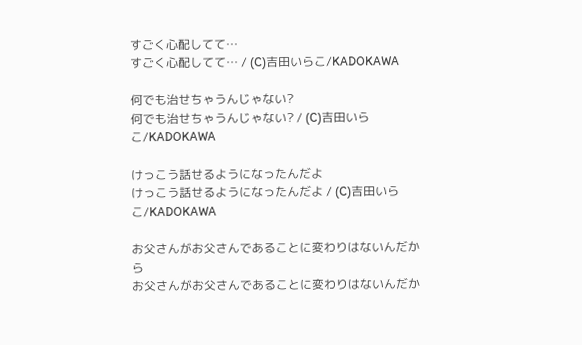すごく心配してて…
すごく心配してて… / (C)吉田いらこ/KADOKAWA

何でも治せちゃうんじゃない?
何でも治せちゃうんじゃない? / (C)吉田いらこ/KADOKAWA

けっこう話せるようになったんだよ
けっこう話せるようになったんだよ / (C)吉田いらこ/KADOKAWA

お父さんがお父さんであることに変わりはないんだから
お父さんがお父さんであることに変わりはないんだか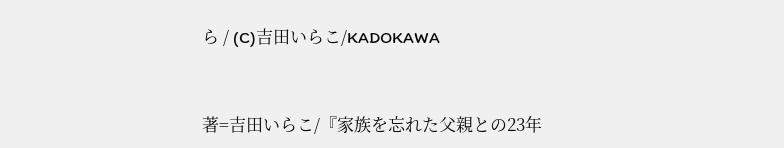ら / (C)吉田いらこ/KADOKAWA



著=吉田いらこ/『家族を忘れた父親との23年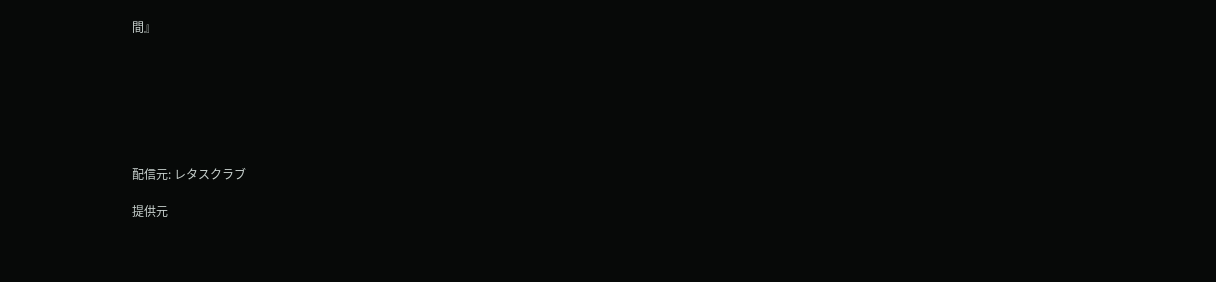間』







配信元: レタスクラブ

提供元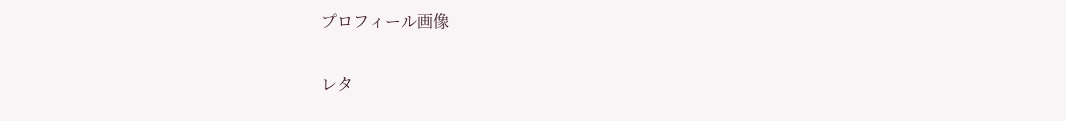プロフィール画像

レタ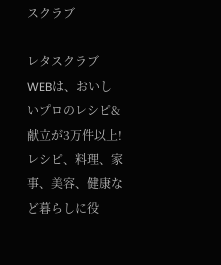スクラブ

レタスクラブWEBは、おいしいプロのレシピ&献立が3万件以上! レシピ、料理、家事、美容、健康など暮らしに役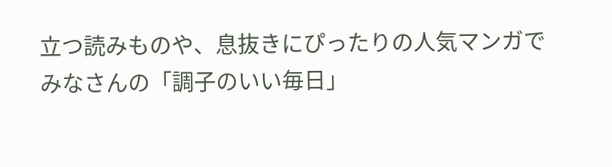立つ読みものや、息抜きにぴったりの人気マンガでみなさんの「調子のいい毎日」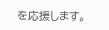を応援します。